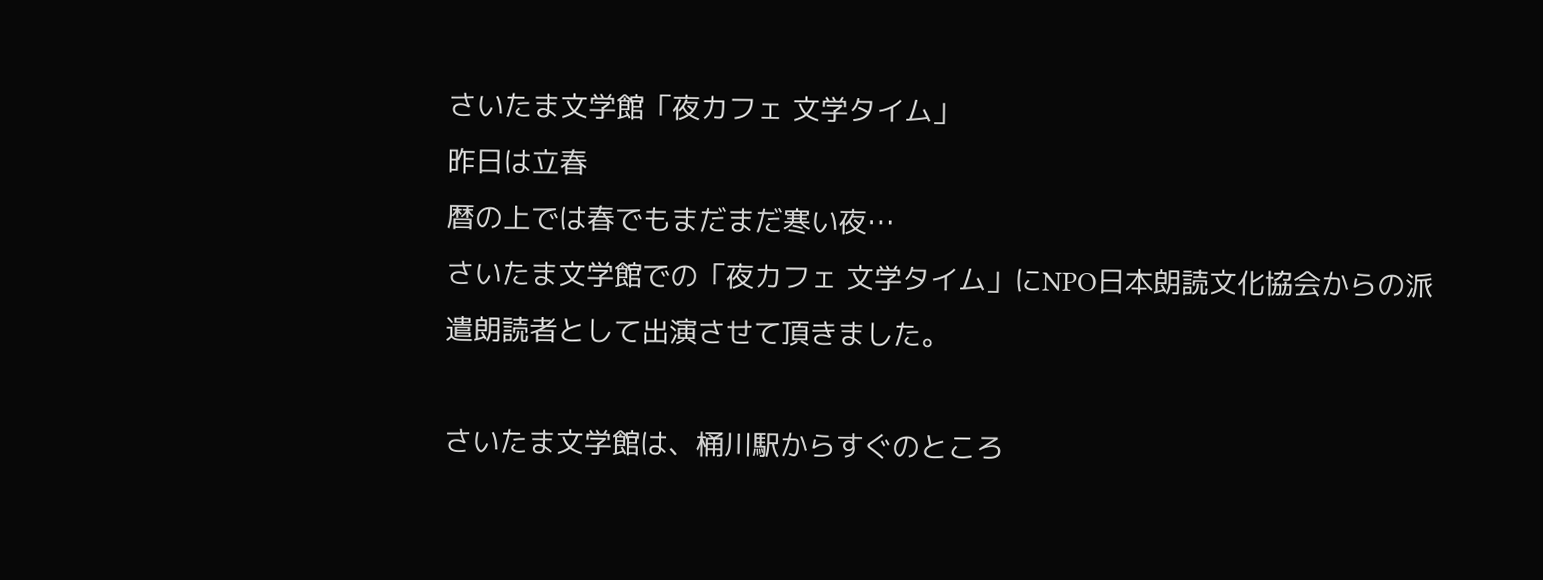さいたま文学館「夜カフェ 文学タイム」
昨日は立春
暦の上では春でもまだまだ寒い夜…
さいたま文学館での「夜カフェ 文学タイム」にNPO日本朗読文化協会からの派遣朗読者として出演させて頂きました。

さいたま文学館は、桶川駅からすぐのところ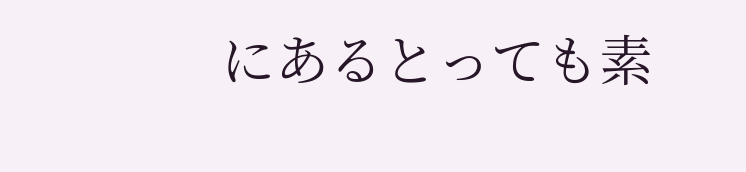にあるとっても素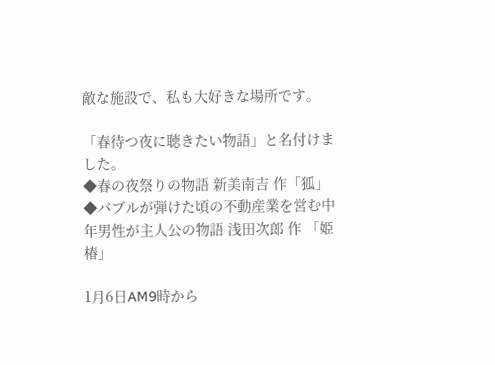敵な施設で、私も大好きな場所です。

「春待つ夜に聴きたい物語」と名付けました。
◆春の夜祭りの物語 新美南吉 作「狐」
◆バブルが弾けた頃の不動産業を営む中年男性が主人公の物語 浅田次郎 作 「姫椿」

1月6日AM9時から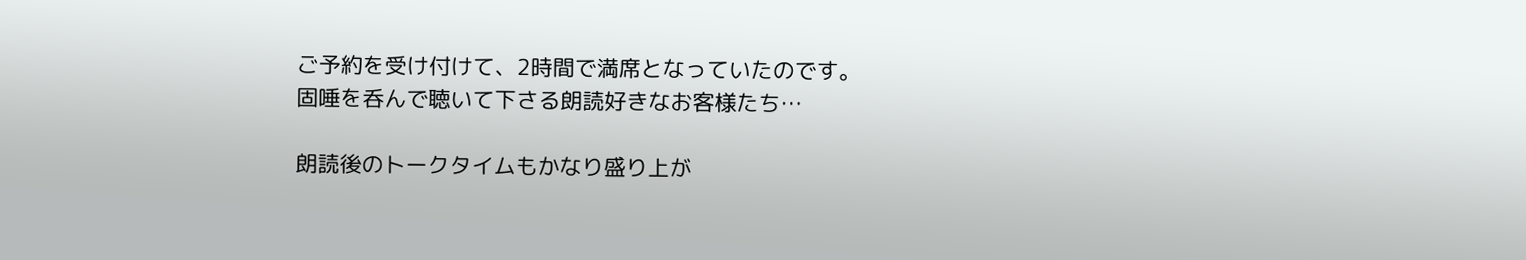ご予約を受け付けて、2時間で満席となっていたのです。
固唾を呑んで聴いて下さる朗読好きなお客様たち…

朗読後のトークタイムもかなり盛り上が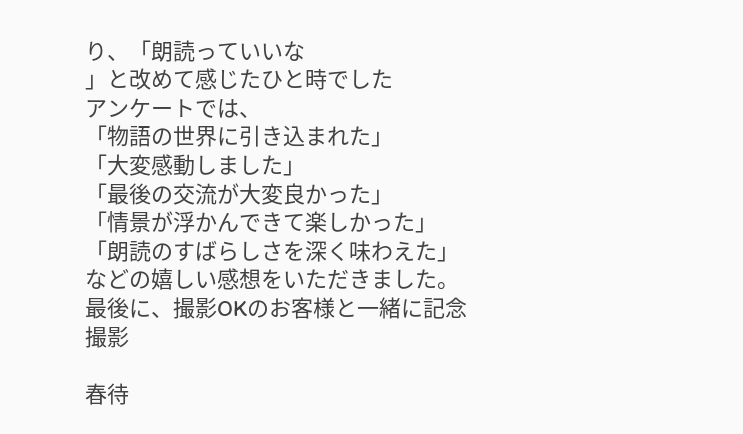り、「朗読っていいな
」と改めて感じたひと時でした
アンケートでは、
「物語の世界に引き込まれた」
「大変感動しました」
「最後の交流が大変良かった」
「情景が浮かんできて楽しかった」
「朗読のすばらしさを深く味わえた」
などの嬉しい感想をいただきました。
最後に、撮影OKのお客様と一緒に記念撮影

春待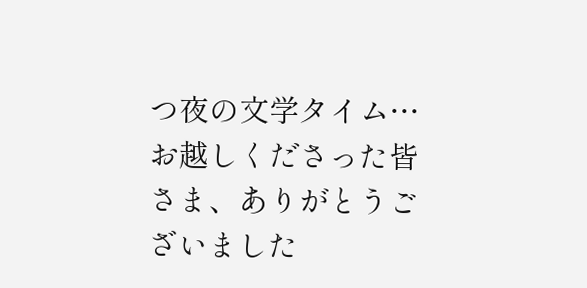つ夜の文学タイム…
お越しくださった皆さま、ありがとうございました